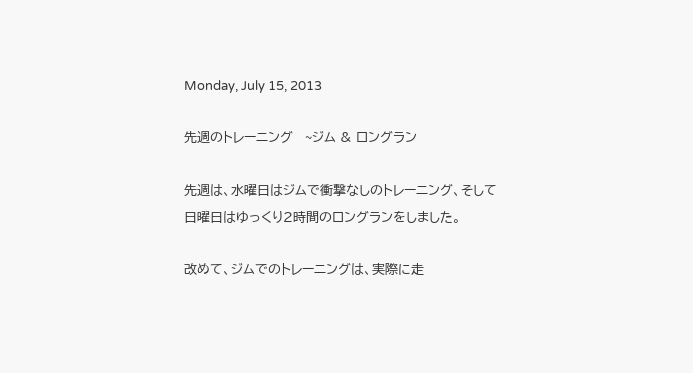Monday, July 15, 2013

先週のトレーニング   ~ジム & ロングラン

先週は、水曜日はジムで衝撃なしのトレーニング、そして日曜日はゆっくり2時間のロングランをしました。

改めて、ジムでのトレーニングは、実際に走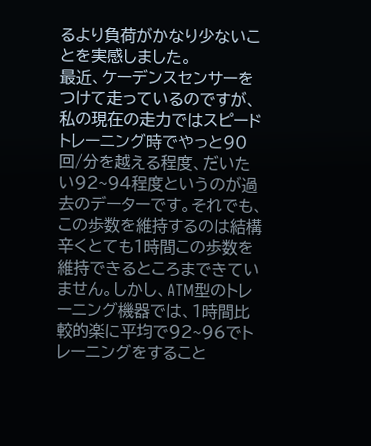るより負荷がかなり少ないことを実感しました。
最近、ケーデンスセンサーをつけて走っているのですが、私の現在の走力ではスピードトレーニング時でやっと90回/分を越える程度、だいたい92~94程度というのが過去のデーターです。それでも、この歩数を維持するのは結構辛くとても1時間この歩数を維持できるところまできていません。しかし、ATM型のトレーニング機器では、1時間比較的楽に平均で92~96でトレーニングをすること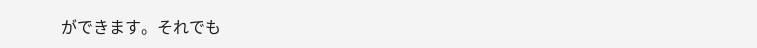ができます。それでも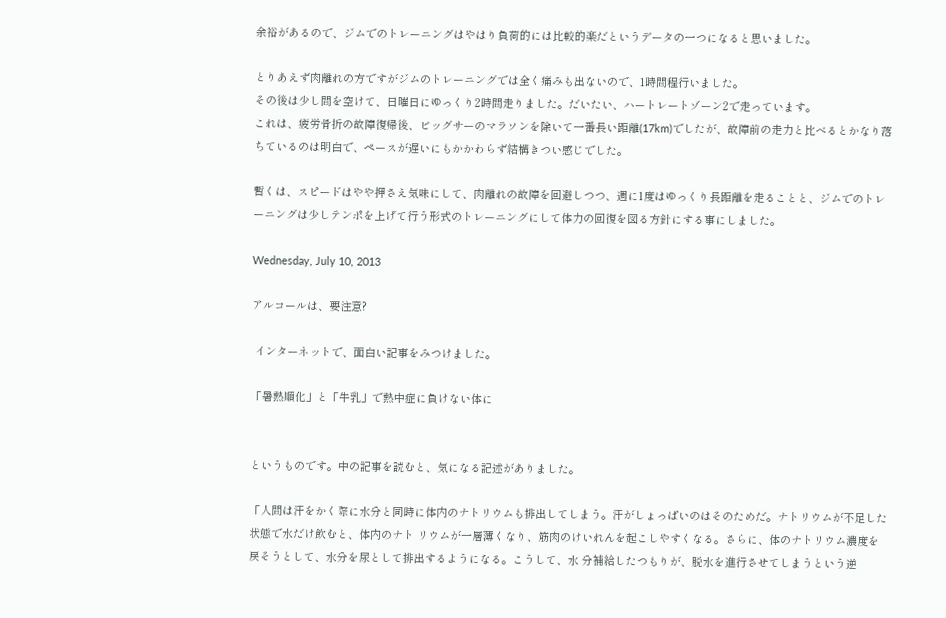余裕があるので、ジムでのトレーニングはやはり負荷的には比較的楽だというデータの一つになると思いました。

とりあえず肉離れの方ですがジムのトレーニングでは全く痛みも出ないので、1時間程行いました。
その後は少し間を空けて、日曜日にゆっくり2時間走りました。だいたい、ハートレートゾーン2で走っています。
これは、疲労骨折の故障復帰後、ビッグサーのマラソンを除いて一番長い距離(17km)でしたが、故障前の走力と比べるとかなり落ちているのは明白で、ペースが遅いにもかかわらず結構きつい感じでした。

暫くは、スピードはやや押さえ気味にして、肉離れの故障を回避しつつ、週に1度はゆっくり長距離を走ることと、ジムでのトレーニングは少しテンポを上げて行う形式のトレーニングにして体力の回復を図る方針にする事にしました。

Wednesday, July 10, 2013

アルコールは、要注意?

 インターネットで、面白い記事をみつけました。

「暑熱順化」と「牛乳」で熱中症に負けない体に


というものです。中の記事を読むと、気になる記述がありました。

「人間は汗をかく際に水分と同時に体内のナトリウムも排出してしまう。汗がしょっぱいのはそのためだ。ナトリウムが不足した状態で水だけ飲むと、体内のナト リウムが一層薄くなり、筋肉のけいれんを起こしやすくなる。さらに、体のナトリウム濃度を戻そうとして、水分を尿として排出するようになる。こうして、水 分補給したつもりが、脱水を進行させてしまうという逆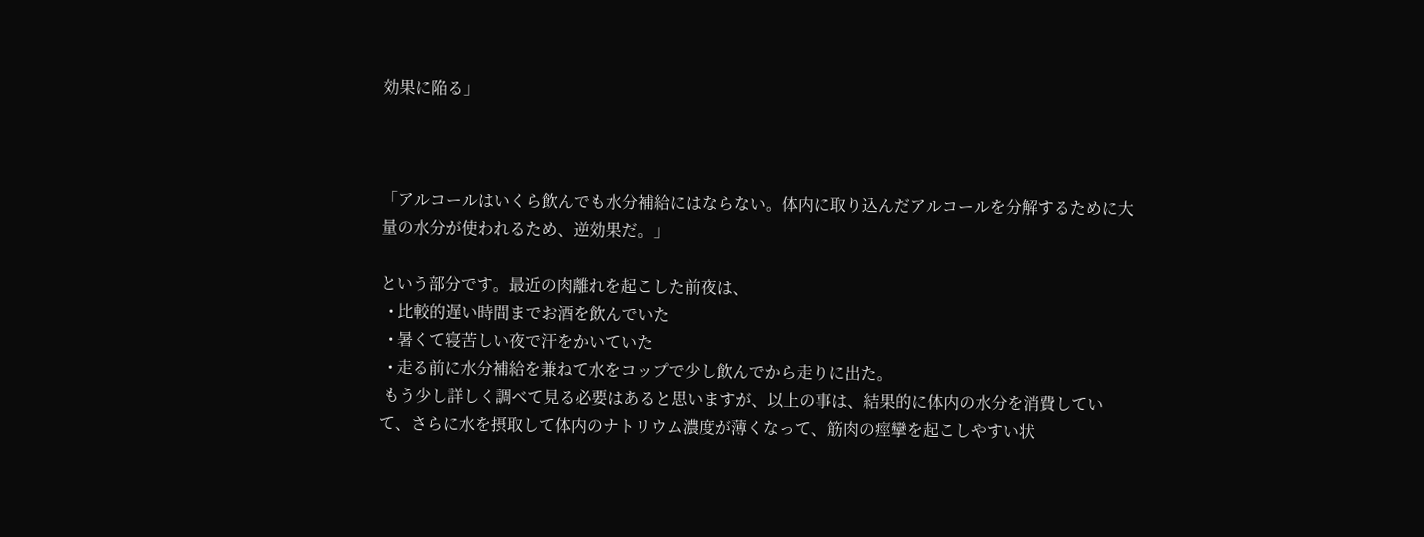効果に陥る」



「アルコールはいくら飲んでも水分補給にはならない。体内に取り込んだアルコールを分解するために大量の水分が使われるため、逆効果だ。」

という部分です。最近の肉離れを起こした前夜は、
  • 比較的遅い時間までお酒を飲んでいた
  • 暑くて寝苦しい夜で汗をかいていた
  • 走る前に水分補給を兼ねて水をコップで少し飲んでから走りに出た。
 もう少し詳しく調べて見る必要はあると思いますが、以上の事は、結果的に体内の水分を消費していて、さらに水を摂取して体内のナトリウム濃度が薄くなって、筋肉の痙攣を起こしやすい状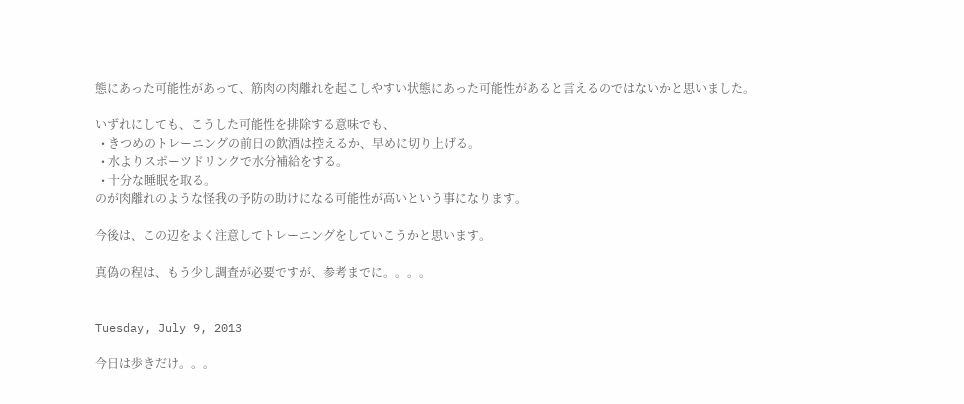態にあった可能性があって、筋肉の肉離れを起こしやすい状態にあった可能性があると言えるのではないかと思いました。

いずれにしても、こうした可能性を排除する意味でも、
  • きつめのトレーニングの前日の飲酒は控えるか、早めに切り上げる。
  • 水よりスポーツドリンクで水分補給をする。
  • 十分な睡眠を取る。
のが肉離れのような怪我の予防の助けになる可能性が高いという事になります。

今後は、この辺をよく注意してトレーニングをしていこうかと思います。

真偽の程は、もう少し調査が必要ですが、参考までに。。。。


Tuesday, July 9, 2013

今日は歩きだけ。。。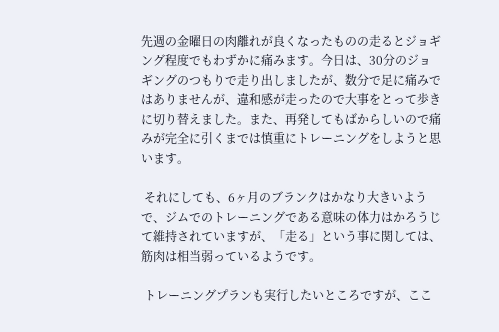先週の金曜日の肉離れが良くなったものの走るとジョギング程度でもわずかに痛みます。今日は、30分のジョギングのつもりで走り出しましたが、数分で足に痛みではありませんが、違和感が走ったので大事をとって歩きに切り替えました。また、再発してもばからしいので痛みが完全に引くまでは慎重にトレーニングをしようと思います。

 それにしても、6ヶ月のブランクはかなり大きいようで、ジムでのトレーニングである意味の体力はかろうじて維持されていますが、「走る」という事に関しては、筋肉は相当弱っているようです。

 トレーニングプランも実行したいところですが、ここ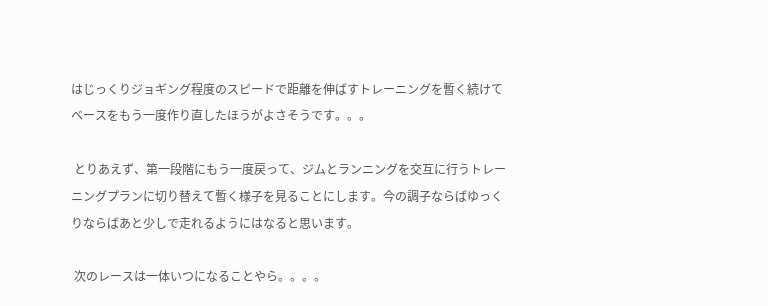はじっくりジョギング程度のスピードで距離を伸ばすトレーニングを暫く続けてベースをもう一度作り直したほうがよさそうです。。。

 とりあえず、第一段階にもう一度戻って、ジムとランニングを交互に行うトレーニングプランに切り替えて暫く様子を見ることにします。今の調子ならばゆっくりならばあと少しで走れるようにはなると思います。

 次のレースは一体いつになることやら。。。。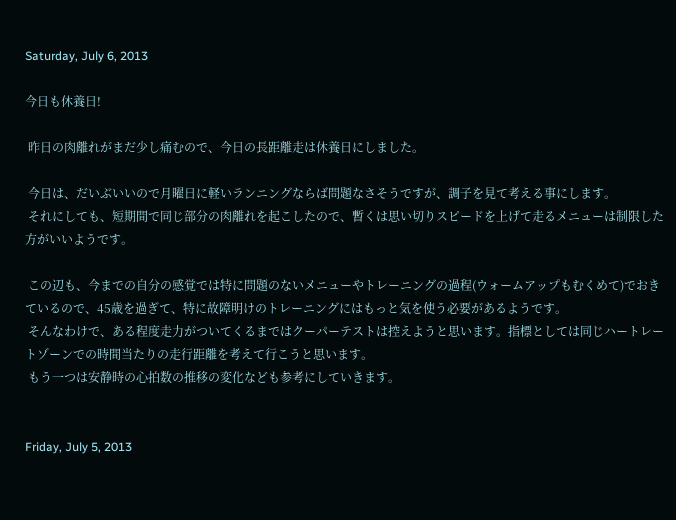Saturday, July 6, 2013

今日も休養日!

 昨日の肉離れがまだ少し痛むので、今日の長距離走は休養日にしました。

 今日は、だいぶいいので月曜日に軽いランニングならば問題なさそうですが、調子を見て考える事にします。
 それにしても、短期間で同じ部分の肉離れを起こしたので、暫くは思い切りスピードを上げて走るメニューは制限した方がいいようです。

 この辺も、今までの自分の感覚では特に問題のないメニューやトレーニングの過程(ウォームアップもむくめて)でおきているので、45歳を過ぎて、特に故障明けのトレーニングにはもっと気を使う必要があるようです。
 そんなわけで、ある程度走力がついてくるまではクーパーテストは控えようと思います。指標としては同じハートレートゾーンでの時間当たりの走行距離を考えて行こうと思います。
 もう一つは安静時の心拍数の推移の変化なども参考にしていきます。


Friday, July 5, 2013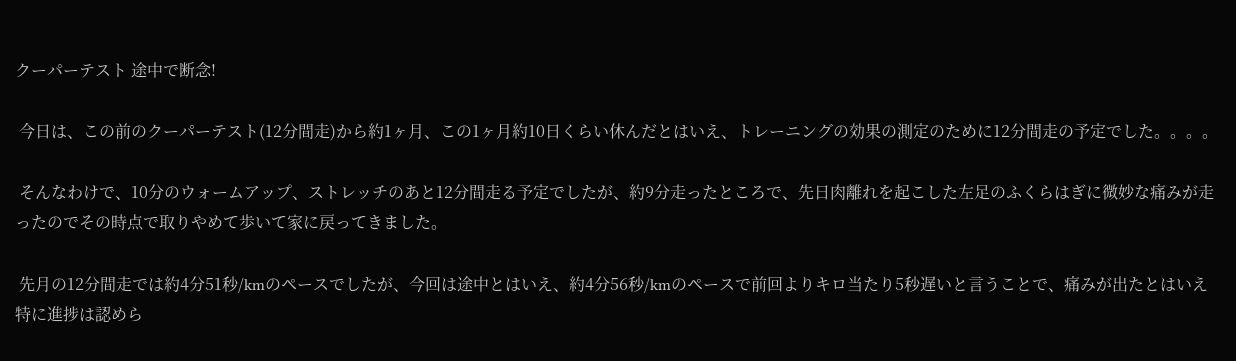クーパーテスト 途中で断念!

 今日は、この前のクーパーテスト(12分間走)から約1ヶ月、この1ヶ月約10日くらい休んだとはいえ、トレーニングの効果の測定のために12分間走の予定でした。。。。

 そんなわけで、10分のウォームアップ、ストレッチのあと12分間走る予定でしたが、約9分走ったところで、先日肉離れを起こした左足のふくらはぎに微妙な痛みが走ったのでその時点で取りやめて歩いて家に戻ってきました。

 先月の12分間走では約4分51秒/kmのペースでしたが、今回は途中とはいえ、約4分56秒/kmのペースで前回よりキロ当たり5秒遅いと言うことで、痛みが出たとはいえ特に進捗は認めら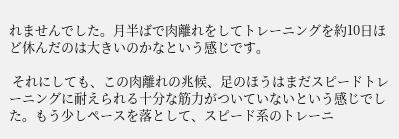れませんでした。月半ばで肉離れをしてトレーニングを約10日ほど休んだのは大きいのかなという感じです。

 それにしても、この肉離れの兆候、足のほうはまだスピードトレーニングに耐えられる十分な筋力がついていないという感じでした。もう少しペースを落として、スピード系のトレーニ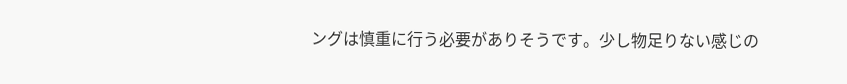ングは慎重に行う必要がありそうです。少し物足りない感じの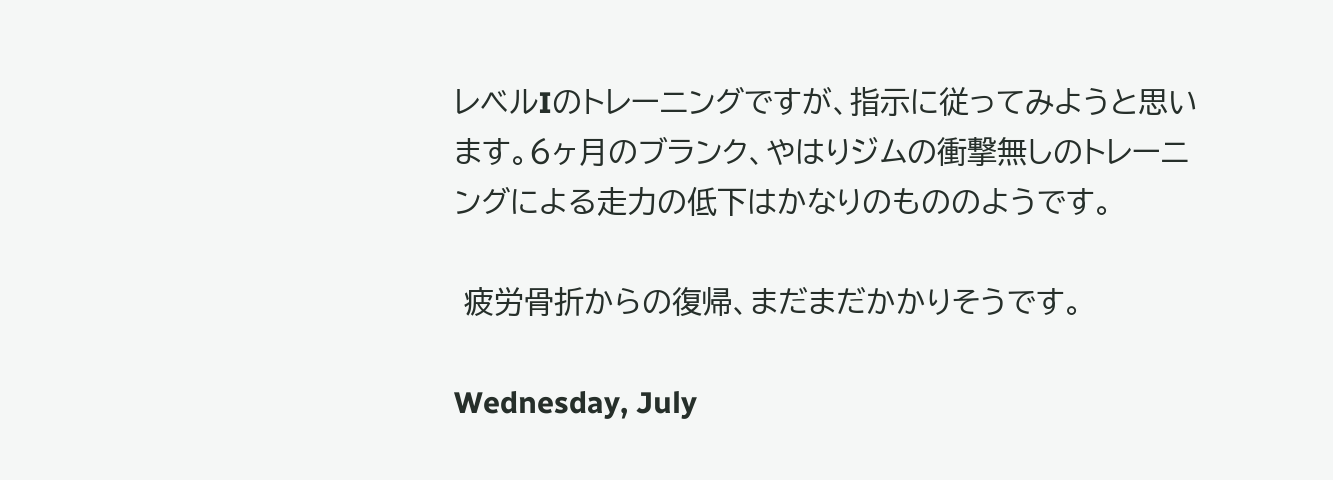レベルIのトレーニングですが、指示に従ってみようと思います。6ヶ月のブランク、やはりジムの衝撃無しのトレーニングによる走力の低下はかなりのもののようです。

 疲労骨折からの復帰、まだまだかかりそうです。

Wednesday, July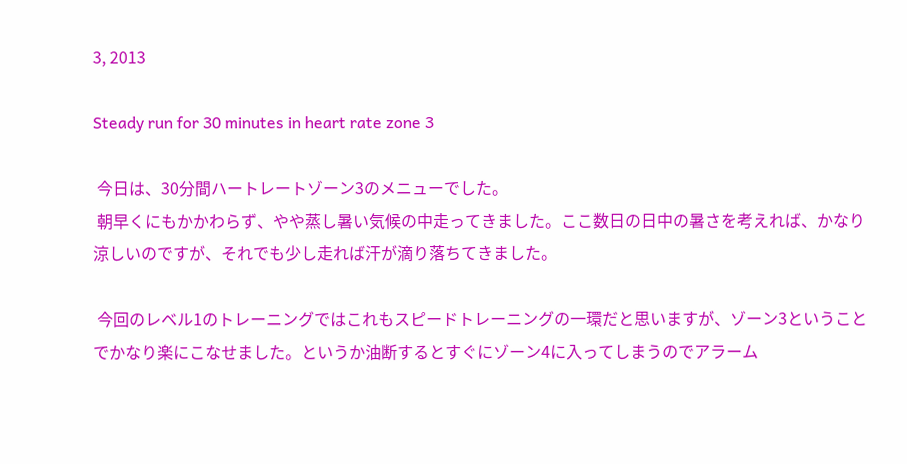3, 2013

Steady run for 30 minutes in heart rate zone 3

 今日は、30分間ハートレートゾーン3のメニューでした。
 朝早くにもかかわらず、やや蒸し暑い気候の中走ってきました。ここ数日の日中の暑さを考えれば、かなり涼しいのですが、それでも少し走れば汗が滴り落ちてきました。

 今回のレベル1のトレーニングではこれもスピードトレーニングの一環だと思いますが、ゾーン3ということでかなり楽にこなせました。というか油断するとすぐにゾーン4に入ってしまうのでアラーム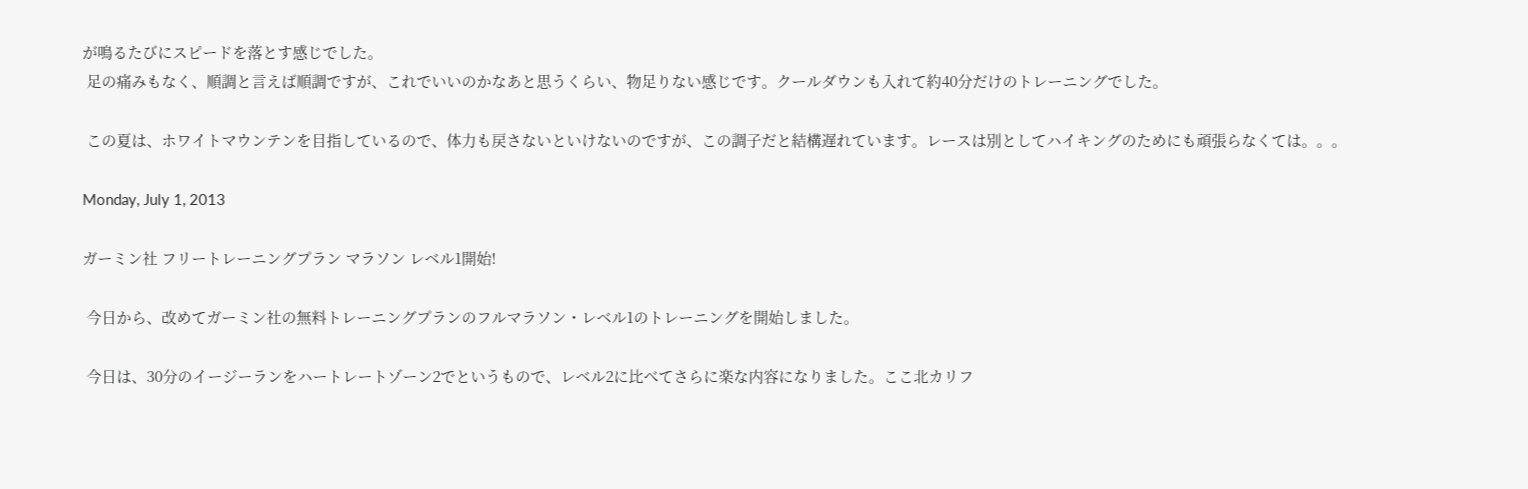が鳴るたびにスピードを落とす感じでした。
 足の痛みもなく、順調と言えば順調ですが、これでいいのかなあと思うくらい、物足りない感じです。クールダウンも入れて約40分だけのトレーニングでした。

 この夏は、ホワイトマウンテンを目指しているので、体力も戻さないといけないのですが、この調子だと結構遅れています。レースは別としてハイキングのためにも頑張らなくては。。。

Monday, July 1, 2013

ガーミン社 フリートレーニングプラン マラソン レベル1開始!

 今日から、改めてガーミン社の無料トレーニングプランのフルマラソン・レベル1のトレーニングを開始しました。

 今日は、30分のイージーランをハートレートゾーン2でというもので、レベル2に比べてさらに楽な内容になりました。ここ北カリフ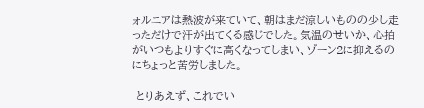ォルニアは熱波が来ていて、朝はまだ涼しいものの少し走っただけで汗が出てくる感じでした。気温のせいか、心拍がいつもよりすぐに高くなってしまい、ゾーン2に抑えるのにちょっと苦労しました。

 とりあえず、これでい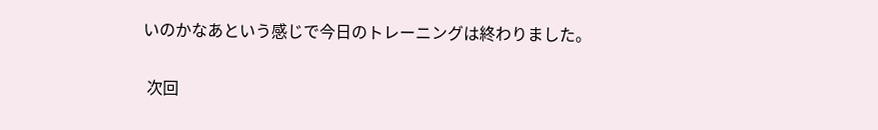いのかなあという感じで今日のトレーニングは終わりました。

 次回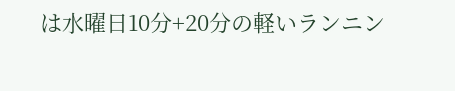は水曜日10分+20分の軽いランニン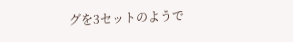グを3セットのようで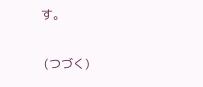す。

 (つづく)